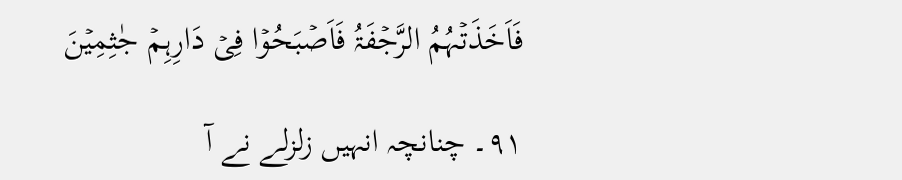فَاَخَذَتۡہُمُ الرَّجۡفَۃُ فَاَصۡبَحُوۡا فِیۡ دَارِہِمۡ جٰثِمِیۡنَ

۹۱۔ چنانچہ انہیں زلزلے نے آ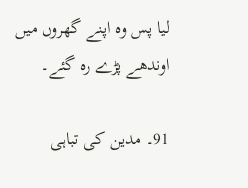لیا پس وہ اپنے گھروں میں اوندھے پڑے رہ گئے۔

91۔ مدین کی تباہی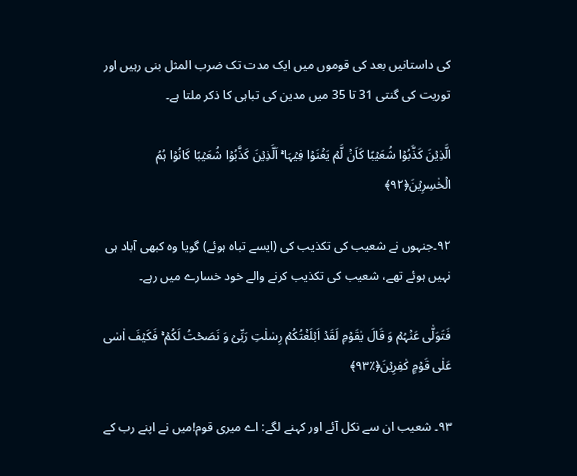کی داستانیں بعد کی قوموں میں ایک مدت تک ضرب المثل بنی رہیں اور توریت کی گنتی 31 تا 35 میں مدین کی تباہی کا ذکر ملتا ہے۔

الَّذِیۡنَ کَذَّبُوۡا شُعَیۡبًا کَاَنۡ لَّمۡ یَغۡنَوۡا فِیۡہَا ۚۛ اَلَّذِیۡنَ کَذَّبُوۡا شُعَیۡبًا کَانُوۡا ہُمُ الۡخٰسِرِیۡنَ﴿۹۲﴾

۹۲۔جنہوں نے شعیب کی تکذیب کی (ایسے تباہ ہوئے) گویا وہ کبھی آباد ہی نہیں ہوئے تھے، شعیب کی تکذیب کرنے والے خود خسارے میں رہے۔

فَتَوَلّٰی عَنۡہُمۡ وَ قَالَ یٰقَوۡمِ لَقَدۡ اَبۡلَغۡتُکُمۡ رِسٰلٰتِ رَبِّیۡ وَ نَصَحۡتُ لَکُمۡ ۚ فَکَیۡفَ اٰسٰی عَلٰی قَوۡمٍ کٰفِرِیۡنَ﴿٪۹۳﴾

۹۳۔ شعیب ان سے نکل آئے اور کہنے لگے: اے میری قوم!میں نے اپنے رب کے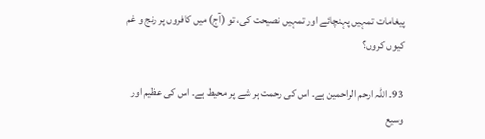پیغامات تمہیں پہنچائے اور تمہیں نصیحت کی، تو (آج) میں کافروں پر رنج و غم کیوں کروں؟

93۔ اللہ ارحم الراحمین ہے۔ اس کی رحمت ہر شے پر محیط ہے۔ اس کی عظیم اور وسیع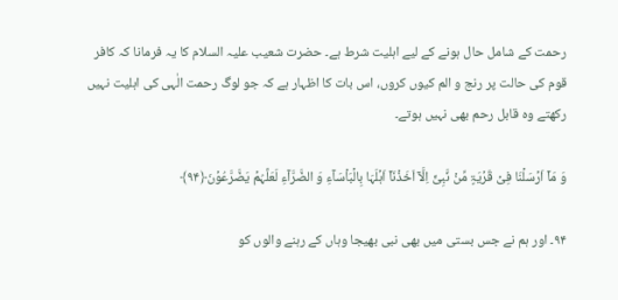رحمت کے شامل حال ہونے کے لیے اہلیت شرط ہے۔ حضرت شعیب علیہ السلام کا یہ فرمانا کہ کافر قوم کی حالت پر رنج و الم کیوں کروں، اس بات کا اظہار ہے کہ جو لوگ رحمت الٰہی کی اہلیت نہیں رکھتے وہ قابل رحم بھی نہیں ہوتے۔

وَ مَاۤ اَرۡسَلۡنَا فِیۡ قَرۡیَۃٍ مِّنۡ نَّبِیٍّ اِلَّاۤ اَخَذۡنَاۤ اَہۡلَہَا بِالۡبَاۡسَآءِ وَ الضَّرَّآءِ لَعَلَّہُمۡ یَضَّرَّعُوۡنَ﴿۹۴﴾

۹۴۔ اور ہم نے جس بستی میں بھی نبی بھیجا وہاں کے رہنے والوں کو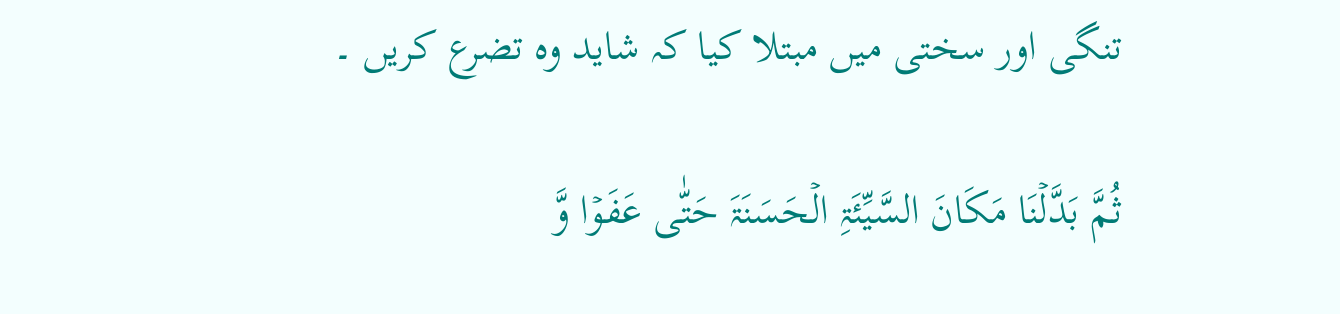تنگی اور سختی میں مبتلا کیا کہ شاید وہ تضرع کریں ۔

ثُمَّ بَدَّلۡنَا مَکَانَ السَّیِّئَۃِ الۡحَسَنَۃَ حَتّٰی عَفَوۡا وَّ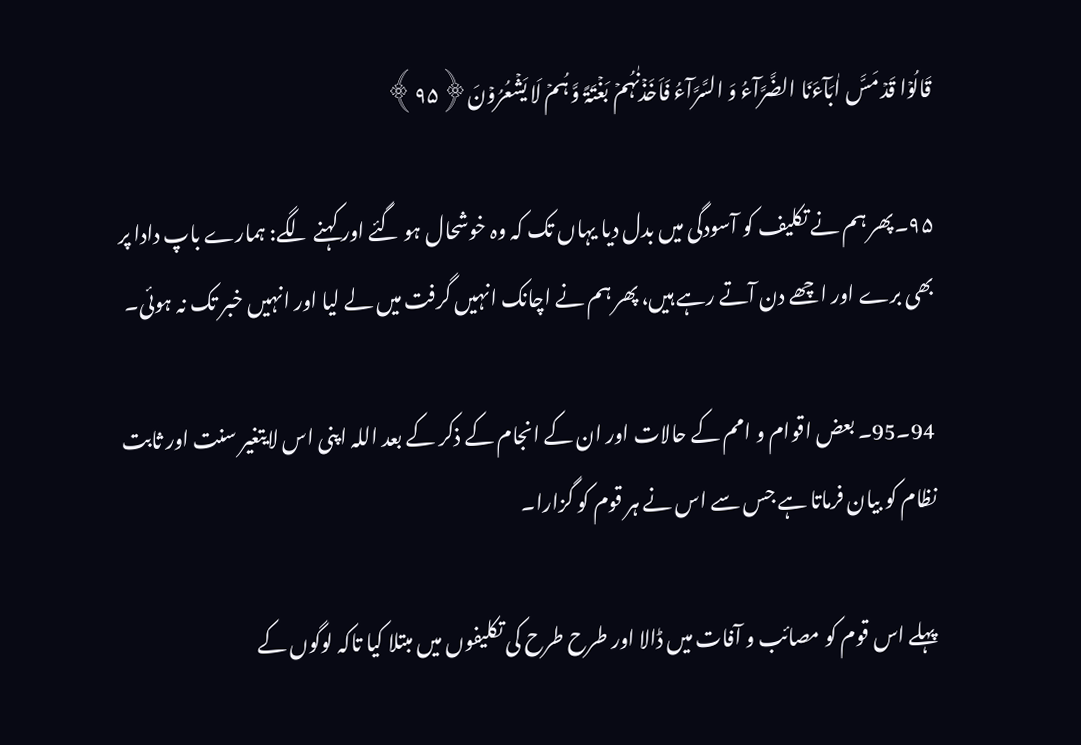قَالُوۡا قَدۡ مَسَّ اٰبَآءَنَا الضَّرَّآءُ وَ السَّرَّآءُ فَاَخَذۡنٰہُمۡ بَغۡتَۃً وَّ ہُمۡ لَا یَشۡعُرُوۡنَ﴿۹۵﴾

۹۵۔پھر ہم نے تکلیف کو آسودگی میں بدل دیا یہاں تک کہ وہ خوشحال ہو گئے اور کہنے لگے: ہمارے باپ دادا پر بھی برے اور اچھے دن آتے رہے ہیں، پھر ہم نے اچانک انہیں گرفت میں لے لیا اور انہیں خبر تک نہ ہوئی۔

94۔95۔ بعض اقوام و امم کے حالات اور ان کے انجام کے ذکر کے بعد اللہ اپنی اس لایتغیر سنت اور ثابت نظام کو بیان فرماتا ہے جس سے اس نے ہر قوم کو گزارا۔

پہلے اس قوم کو مصائب و آفات میں ڈالا اور طرح طرح کی تکلیفوں میں مبتلا کیا تاکہ لوگوں کے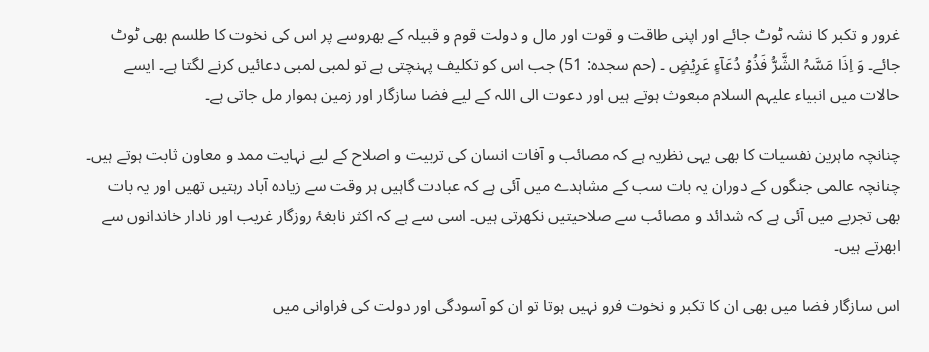غرور و تکبر کا نشہ ٹوٹ جائے اور اپنی طاقت و قوت اور مال و دولت قوم و قبیلہ کے بھروسے پر اس کی نخوت کا طلسم بھی ٹوٹ جائے۔ وَ اِذَا مَسَّہُ الشَّرُّ فَذُوۡ دُعَآءٍ عَرِیۡضٍ ۔ (حم سجدہ: 51) جب اس کو تکلیف پہنچتی ہے تو لمبی لمبی دعائیں کرنے لگتا ہے۔ ایسے حالات میں انبیاء علیہم السلام مبعوث ہوتے ہیں اور دعوت الی اللہ کے لیے فضا سازگار اور زمین ہموار مل جاتی ہے۔

چنانچہ ماہرین نفسیات کا بھی یہی نظریہ ہے کہ مصائب و آفات انسان کی تربیت و اصلاح کے لیے نہایت ممد و معاون ثابت ہوتے ہیں۔ چنانچہ عالمی جنگوں کے دوران یہ بات سب کے مشاہدے میں آئی ہے کہ عبادت گاہیں ہر وقت سے زیادہ آباد رہتیں تھیں اور یہ بات بھی تجربے میں آئی ہے کہ شدائد و مصائب سے صلاحیتیں نکھرتی ہیں۔ اسی سے ہے کہ اکثر نابغۂ روزگار غریب اور نادار خاندانوں سے ابھرتے ہیں۔

اس سازگار فضا میں بھی ان کا تکبر و نخوت فرو نہیں ہوتا تو ان کو آسودگی اور دولت کی فراوانی میں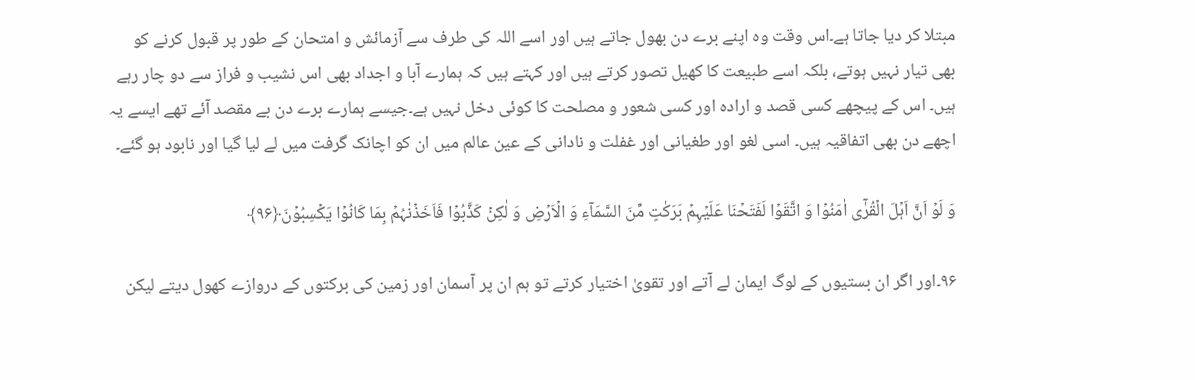مبتلا کر دیا جاتا ہے۔اس وقت وہ اپنے برے دن بھول جاتے ہیں اور اسے اللہ کی طرف سے آزمائش و امتحان کے طور پر قبول کرنے کو بھی تیار نہیں ہوتے، بلکہ اسے طبیعت کا کھیل تصور کرتے ہیں اور کہتے ہیں کہ ہمارے آبا و اجداد بھی اس نشیب و فراز سے دو چار رہے ہیں۔ اس کے پیچھے کسی قصد و ارادہ اور کسی شعور و مصلحت کا کوئی دخل نہیں ہے۔جیسے ہمارے برے دن بے مقصد آئے تھے ایسے یہ اچھے دن بھی اتفاقیہ ہیں۔ اسی لغو اور طغیانی اور غفلت و نادانی کے عین عالم میں ان کو اچانک گرفت میں لے لیا گیا اور نابود ہو گئے۔

وَ لَوۡ اَنَّ اَہۡلَ الۡقُرٰۤی اٰمَنُوۡا وَ اتَّقَوۡا لَفَتَحۡنَا عَلَیۡہِمۡ بَرَکٰتٍ مِّنَ السَّمَآءِ وَ الۡاَرۡضِ وَ لٰکِنۡ کَذَّبُوۡا فَاَخَذۡنٰہُمۡ بِمَا کَانُوۡا یَکۡسِبُوۡنَ﴿۹۶﴾

۹۶۔اور اگر ان بستیوں کے لوگ ایمان لے آتے اور تقویٰ اختیار کرتے تو ہم ان پر آسمان اور زمین کی برکتوں کے دروازے کھول دیتے لیکن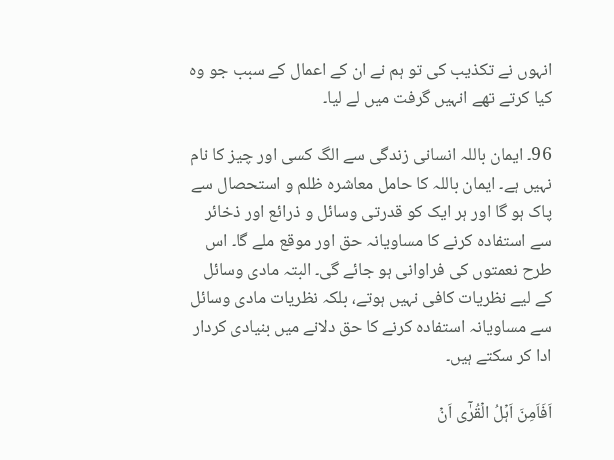انہوں نے تکذیب کی تو ہم نے ان کے اعمال کے سبب جو وہ کیا کرتے تھے انہیں گرفت میں لے لیا۔

96۔ ایمان باللہ انسانی زندگی سے الگ کسی اور چیز کا نام نہیں ہے۔ ایمان باللہ کا حامل معاشرہ ظلم و استحصال سے پاک ہو گا اور ہر ایک کو قدرتی وسائل و ذرائع اور ذخائر سے استفادہ کرنے کا مساویانہ حق اور موقع ملے گا۔ اس طرح نعمتوں کی فراوانی ہو جائے گی۔ البتہ مادی وسائل کے لیے نظریات کافی نہیں ہوتے، بلکہ نظریات مادی وسائل سے مساویانہ استفادہ کرنے کا حق دلانے میں بنیادی کردار ادا کر سکتے ہیں۔

اَفَاَمِنَ اَہۡلُ الۡقُرٰۤی اَنۡ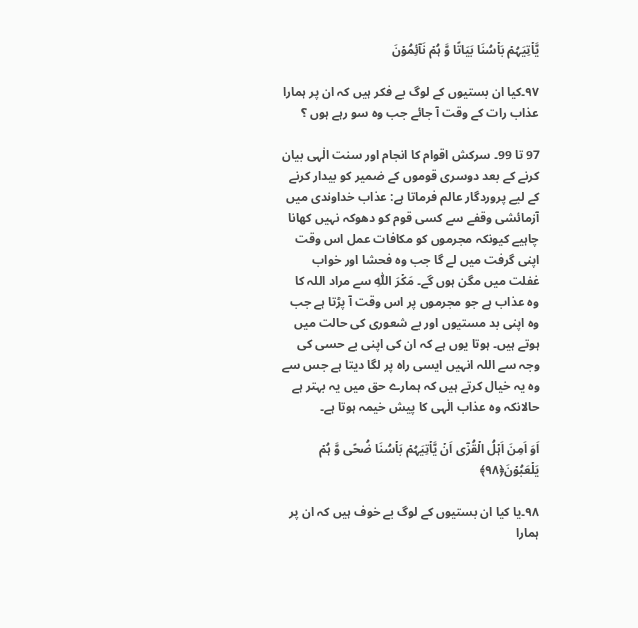یَّاۡتِیَہُمۡ بَاۡسُنَا بَیَاتًا وَّ ہُمۡ نَآئِمُوۡنَ

۹۷۔کیا ان بستیوں کے لوگ بے فکر ہیں کہ ان پر ہمارا عذاب رات کے وقت آ جائے جب وہ سو رہے ہوں ؟

97 تا 99۔ سرکش اقوام کا انجام اور سنت الٰہی بیان کرنے کے بعد دوسری قوموں کے ضمیر کو بیدار کرنے کے لیے پروردگار عالم فرماتا ہے: عذاب خداوندی میں آزمائشی وقفے سے کسی قوم کو دھوکہ نہیں کھانا چاہیے کیونکہ مجرموں کو مکافات عمل اس وقت اپنی گرفت میں لے گا جب وہ فحشا اور خواب غفلت میں مگن ہوں گے۔ مَکۡرَ اللّٰہِ سے مراد اللہ کا وہ عذاب ہے جو مجرموں پر اس وقت آ پڑتا ہے جب وہ اپنی بد مستیوں اور بے شعوری کی حالت میں ہوتے ہیں۔ ہوتا یوں ہے کہ ان کی اپنی بے حسی کی وجہ سے اللہ انہیں ایسی راہ پر لگا دیتا ہے جس سے وہ یہ خیال کرتے ہیں کہ ہمارے حق میں یہ بہتر ہے حالانکہ وہ عذاب الٰہی کا پیش خیمہ ہوتا ہے۔

اَوَ اَمِنَ اَہۡلُ الۡقُرٰۤی اَنۡ یَّاۡتِیَہُمۡ بَاۡسُنَا ضُحًی وَّ ہُمۡ یَلۡعَبُوۡنَ﴿۹۸﴾

۹۸۔یا کیا ان بستیوں کے لوگ بے خوف ہیں کہ ان پر ہمارا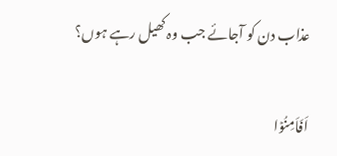عذاب دن کو آجائے جب وہ کھیل رہے ہوں؟

اَفَاَمِنُوۡا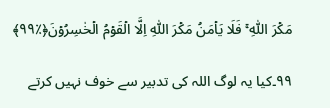مَکۡرَ اللّٰہِ ۚ فَلَا یَاۡمَنُ مَکۡرَ اللّٰہِ اِلَّا الۡقَوۡمُ الۡخٰسِرُوۡنَ﴿٪۹۹﴾

۹۹۔کیا یہ لوگ اللہ کی تدبیر سے خوف نہیں کرتے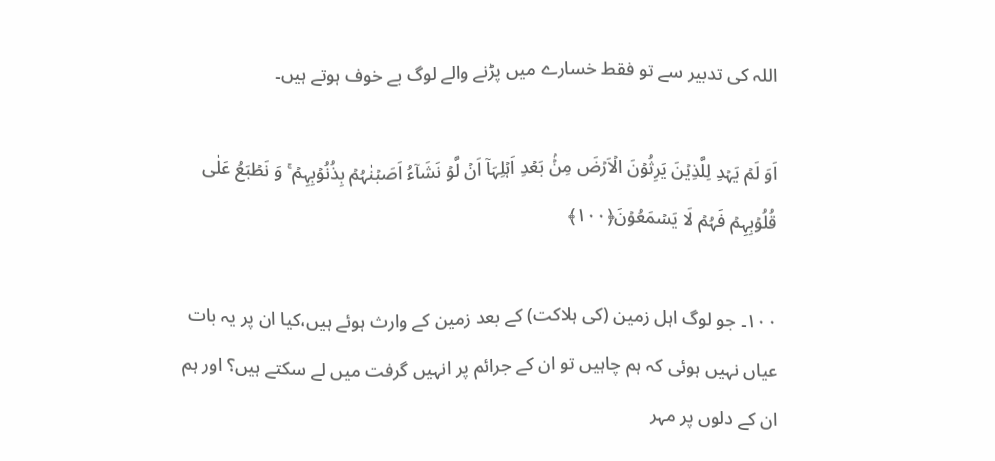اللہ کی تدبیر سے تو فقط خسارے میں پڑنے والے لوگ بے خوف ہوتے ہیں۔

اَوَ لَمۡ یَہۡدِ لِلَّذِیۡنَ یَرِثُوۡنَ الۡاَرۡضَ مِنۡۢ بَعۡدِ اَہۡلِہَاۤ اَنۡ لَّوۡ نَشَآءُ اَصَبۡنٰہُمۡ بِذُنُوۡبِہِمۡ ۚ وَ نَطۡبَعُ عَلٰی قُلُوۡبِہِمۡ فَہُمۡ لَا یَسۡمَعُوۡنَ﴿۱۰۰﴾

۱۰۰۔ جو لوگ اہل زمین (کی ہلاکت) کے بعد زمین کے وارث ہوئے ہیں،کیا ان پر یہ بات عیاں نہیں ہوئی کہ ہم چاہیں تو ان کے جرائم پر انہیں گرفت میں لے سکتے ہیں؟ اور ہم ان کے دلوں پر مہر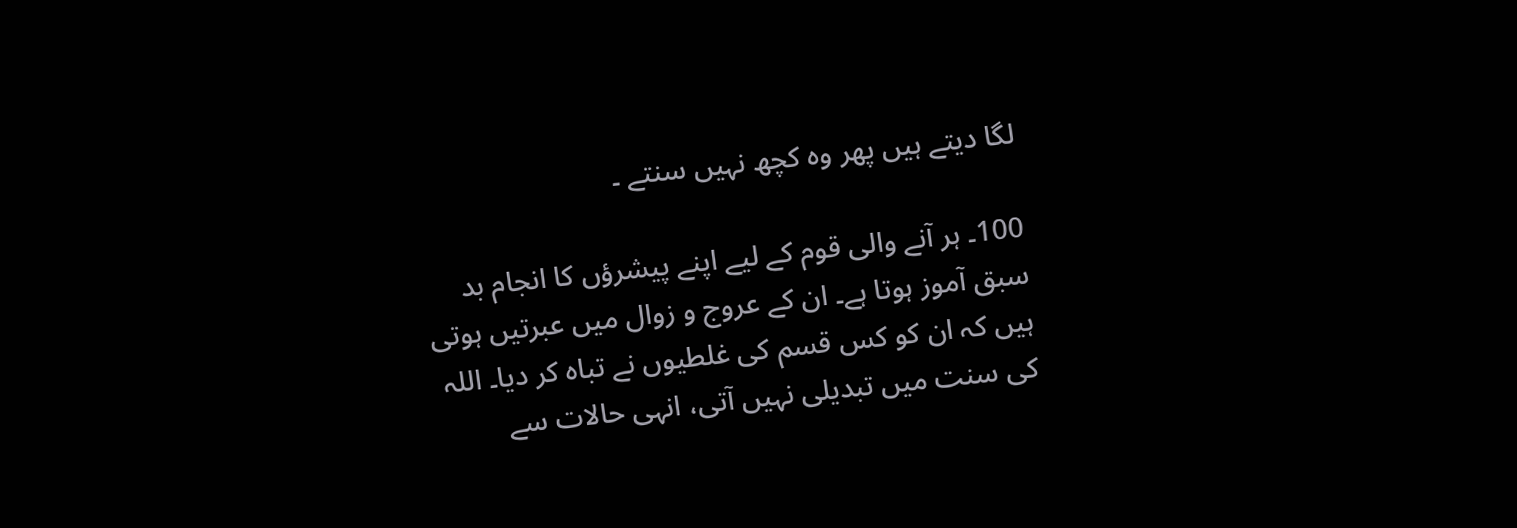لگا دیتے ہیں پھر وہ کچھ نہیں سنتے ۔

100۔ ہر آنے والی قوم کے لیے اپنے پیشرؤں کا انجام بد سبق آموز ہوتا ہے۔ ان کے عروج و زوال میں عبرتیں ہوتی ہیں کہ ان کو کس قسم کی غلطیوں نے تباہ کر دیا۔ اللہ کی سنت میں تبدیلی نہیں آتی، انہی حالات سے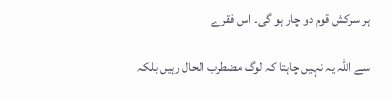ہر سرکش قوم دو چار ہو گی۔ اس فقرے

سے اللہ یہ نہیں چاہتا کہ لوگ مضطرب الحال رہیں بلکہ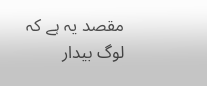مقصد یہ ہے کہ لوگ بیدار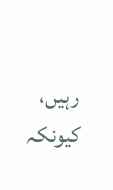رہیں، کیونکہ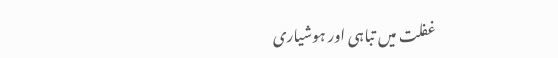غفلت میں تباہی اور ہوشیاری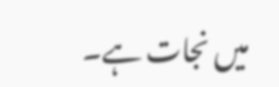میں نجات ہے۔